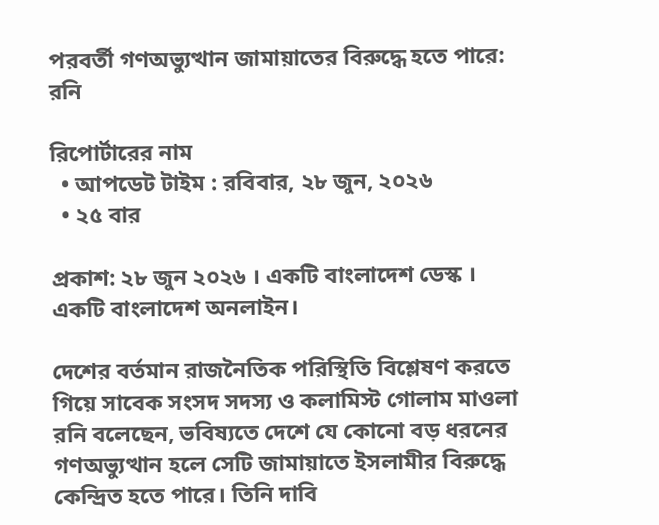পরবর্তী গণঅভ্যুত্থান জামায়াতের বিরুদ্ধে হতে পারে: রনি

রিপোর্টারের নাম
  • আপডেট টাইম : রবিবার, ২৮ জুন, ২০২৬
  • ২৫ বার

প্রকাশ: ২৮ জুন ২০২৬ । একটি বাংলাদেশ ডেস্ক । একটি বাংলাদেশ অনলাইন।

দেশের বর্তমান রাজনৈতিক পরিস্থিতি বিশ্লেষণ করতে গিয়ে সাবেক সংসদ সদস্য ও কলামিস্ট গোলাম মাওলা রনি বলেছেন, ভবিষ্যতে দেশে যে কোনো বড় ধরনের গণঅভ্যুত্থান হলে সেটি জামায়াতে ইসলামীর বিরুদ্ধে কেন্দ্রিত হতে পারে। তিনি দাবি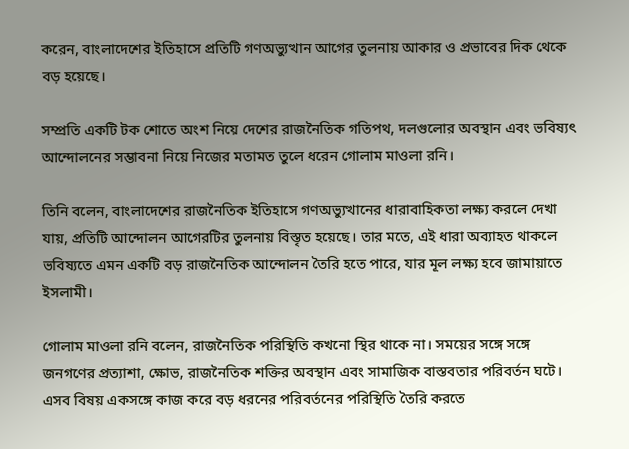করেন, বাংলাদেশের ইতিহাসে প্রতিটি গণঅভ্যুত্থান আগের তুলনায় আকার ও প্রভাবের দিক থেকে বড় হয়েছে।

সম্প্রতি একটি টক শোতে অংশ নিয়ে দেশের রাজনৈতিক গতিপথ, দলগুলোর অবস্থান এবং ভবিষ্যৎ আন্দোলনের সম্ভাবনা নিয়ে নিজের মতামত তুলে ধরেন গোলাম মাওলা রনি।

তিনি বলেন, বাংলাদেশের রাজনৈতিক ইতিহাসে গণঅভ্যুত্থানের ধারাবাহিকতা লক্ষ্য করলে দেখা যায়, প্রতিটি আন্দোলন আগেরটির তুলনায় বিস্তৃত হয়েছে। তার মতে, এই ধারা অব্যাহত থাকলে ভবিষ্যতে এমন একটি বড় রাজনৈতিক আন্দোলন তৈরি হতে পারে, যার মূল লক্ষ্য হবে জামায়াতে ইসলামী।

গোলাম মাওলা রনি বলেন, রাজনৈতিক পরিস্থিতি কখনো স্থির থাকে না। সময়ের সঙ্গে সঙ্গে জনগণের প্রত্যাশা, ক্ষোভ, রাজনৈতিক শক্তির অবস্থান এবং সামাজিক বাস্তবতার পরিবর্তন ঘটে। এসব বিষয় একসঙ্গে কাজ করে বড় ধরনের পরিবর্তনের পরিস্থিতি তৈরি করতে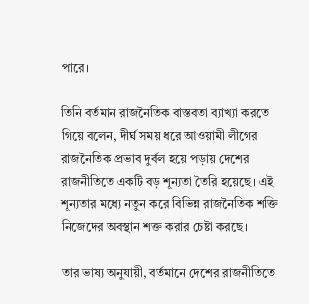পারে।

তিনি বর্তমান রাজনৈতিক বাস্তবতা ব্যাখ্যা করতে গিয়ে বলেন, দীর্ঘ সময় ধরে আওয়ামী লীগের রাজনৈতিক প্রভাব দুর্বল হয়ে পড়ায় দেশের রাজনীতিতে একটি বড় শূন্যতা তৈরি হয়েছে। এই শূন্যতার মধ্যে নতুন করে বিভিন্ন রাজনৈতিক শক্তি নিজেদের অবস্থান শক্ত করার চেষ্টা করছে।

তার ভাষ্য অনুযায়ী, বর্তমানে দেশের রাজনীতিতে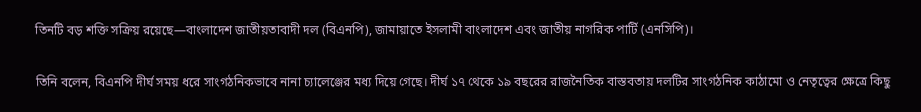তিনটি বড় শক্তি সক্রিয় রয়েছে—বাংলাদেশ জাতীয়তাবাদী দল (বিএনপি), জামায়াতে ইসলামী বাংলাদেশ এবং জাতীয় নাগরিক পার্টি (এনসিপি)।

তিনি বলেন, বিএনপি দীর্ঘ সময় ধরে সাংগঠনিকভাবে নানা চ্যালেঞ্জের মধ্য দিয়ে গেছে। দীর্ঘ ১৭ থেকে ১৯ বছরের রাজনৈতিক বাস্তবতায় দলটির সাংগঠনিক কাঠামো ও নেতৃত্বের ক্ষেত্রে কিছু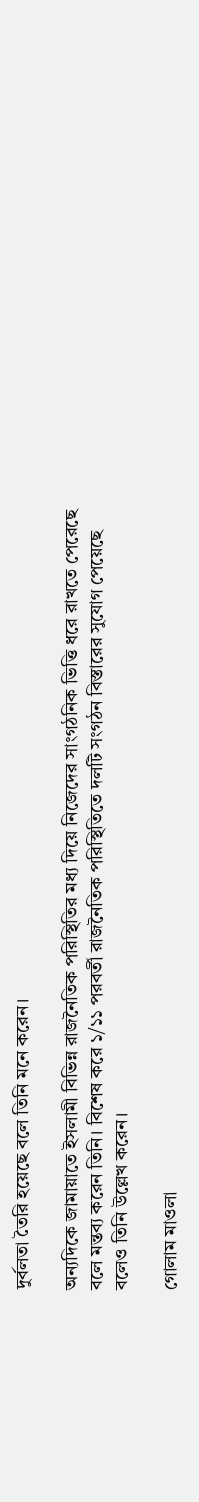দুর্বলতা তৈরি হয়েছে বলে তিনি মনে করেন।

অন্যদিকে জামায়াতে ইসলামী বিভিন্ন রাজনৈতিক পরিস্থিতির মধ্য দিয়ে নিজেদের সাংগঠনিক ভিত্তি ধরে রাখতে পেরেছে বলে মন্তব্য করেন তিনি। বিশেষ করে ১/১১ পরবর্তী রাজনৈতিক পরিস্থিতিতে দলটি সংগঠন বিস্তারের সুযোগ পেয়েছে বলেও তিনি উল্লেখ করেন।

গোলাম মাওলা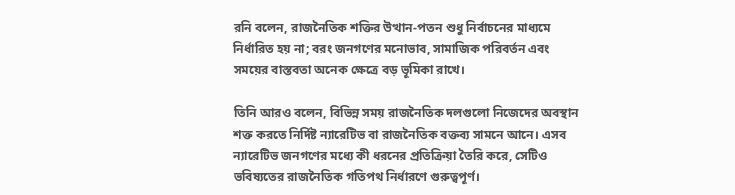রনি বলেন, রাজনৈতিক শক্তির উত্থান-পতন শুধু নির্বাচনের মাধ্যমে নির্ধারিত হয় না; বরং জনগণের মনোভাব, সামাজিক পরিবর্তন এবং সময়ের বাস্তবতা অনেক ক্ষেত্রে বড় ভূমিকা রাখে।

তিনি আরও বলেন, বিভিন্ন সময় রাজনৈতিক দলগুলো নিজেদের অবস্থান শক্ত করতে নির্দিষ্ট ন্যারেটিভ বা রাজনৈতিক বক্তব্য সামনে আনে। এসব ন্যারেটিভ জনগণের মধ্যে কী ধরনের প্রতিক্রিয়া তৈরি করে, সেটিও ভবিষ্যতের রাজনৈতিক গতিপথ নির্ধারণে গুরুত্বপূর্ণ।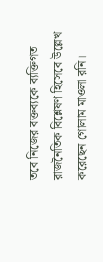তবে নিজের বক্তব্যকে ব্যক্তিগত রাজনৈতিক বিশ্লেষণ হিসেবে উল্লেখ করেছেন গোলাম মাওলা রনি।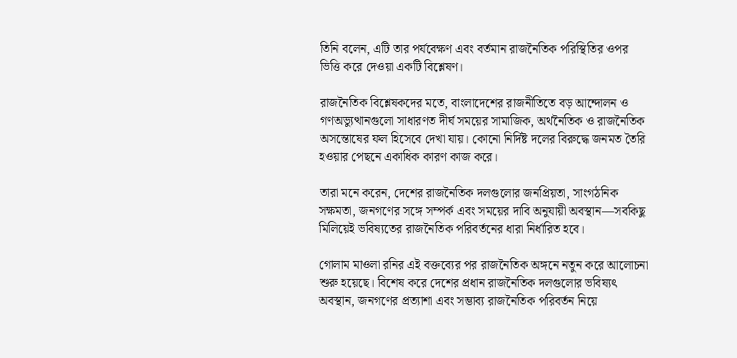তিনি বলেন, এটি তার পর্যবেক্ষণ এবং বর্তমান রাজনৈতিক পরিস্থিতির ওপর ভিত্তি করে দেওয়া একটি বিশ্লেষণ।

রাজনৈতিক বিশ্লেষকদের মতে, বাংলাদেশের রাজনীতিতে বড় আন্দোলন ও গণঅভ্যুত্থানগুলো সাধারণত দীর্ঘ সময়ের সামাজিক, অর্থনৈতিক ও রাজনৈতিক অসন্তোষের ফল হিসেবে দেখা যায়। কোনো নির্দিষ্ট দলের বিরুদ্ধে জনমত তৈরি হওয়ার পেছনে একাধিক কারণ কাজ করে।

তারা মনে করেন, দেশের রাজনৈতিক দলগুলোর জনপ্রিয়তা, সাংগঠনিক সক্ষমতা, জনগণের সঙ্গে সম্পর্ক এবং সময়ের দাবি অনুযায়ী অবস্থান—সবকিছু মিলিয়েই ভবিষ্যতের রাজনৈতিক পরিবর্তনের ধারা নির্ধারিত হবে।

গোলাম মাওলা রনির এই বক্তব্যের পর রাজনৈতিক অঙ্গনে নতুন করে আলোচনা শুরু হয়েছে। বিশেষ করে দেশের প্রধান রাজনৈতিক দলগুলোর ভবিষ্যৎ অবস্থান, জনগণের প্রত্যাশা এবং সম্ভাব্য রাজনৈতিক পরিবর্তন নিয়ে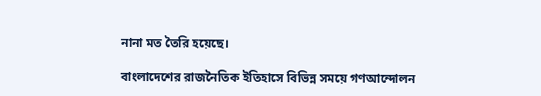নানা মত তৈরি হয়েছে।

বাংলাদেশের রাজনৈতিক ইতিহাসে বিভিন্ন সময়ে গণআন্দোলন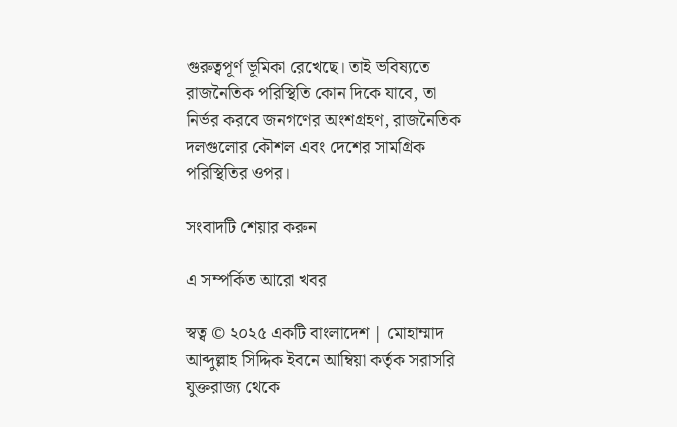গুরুত্বপূর্ণ ভূমিকা রেখেছে। তাই ভবিষ্যতে রাজনৈতিক পরিস্থিতি কোন দিকে যাবে, তা নির্ভর করবে জনগণের অংশগ্রহণ, রাজনৈতিক দলগুলোর কৌশল এবং দেশের সামগ্রিক পরিস্থিতির ওপর।

সংবাদটি শেয়ার করুন

এ সম্পর্কিত আরো খবর

স্বত্ব © ২০২৫ একটি বাংলাদেশ | মোহাম্মাদ আব্দুল্লাহ সিদ্দিক ইবনে আম্বিয়া কর্তৃক সরাসরি যুক্তরাজ্য থেকে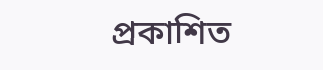প্রকাশিত